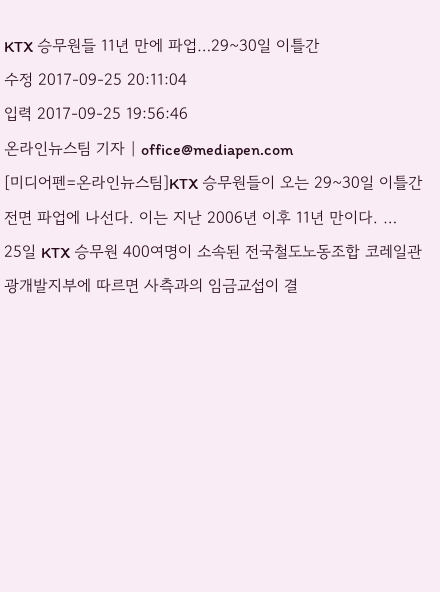KTX 승무원들 11년 만에 파업…29~30일 이틀간
수정 2017-09-25 20:11:04
입력 2017-09-25 19:56:46
온라인뉴스팀 기자 | office@mediapen.com
[미디어펜=온라인뉴스팀]KTX 승무원들이 오는 29~30일 이틀간 전면 파업에 나선다. 이는 지난 2006년 이후 11년 만이다. …
25일 KTX 승무원 400여명이 소속된 전국철도노동조합 코레일관광개발지부에 따르면 사측과의 임금교섭이 결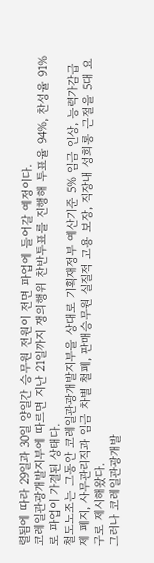렬됨에 따라 29일과 30일 양일간 승무원 전원이 전면 파업에 들어갈 예정이다.
코레일관광개발지부에 따르면 지난 21일까지 쟁의행위 찬반투표를 진행해 투표율 94%, 찬성율 91%로 파업이 가결된 상태다.
철도노조는 그동안 코레일관광개발지부을 상대로 기획재정부 예산기준 5% 임금 인상, 능력가감급제 폐지, 사무관리직과 임금 차별 철폐, 판매승무원 실질적 고용 보장, 직장내 성희롱 근절을 5대 요구로 제시해왔다.
그러나 코레일관광개발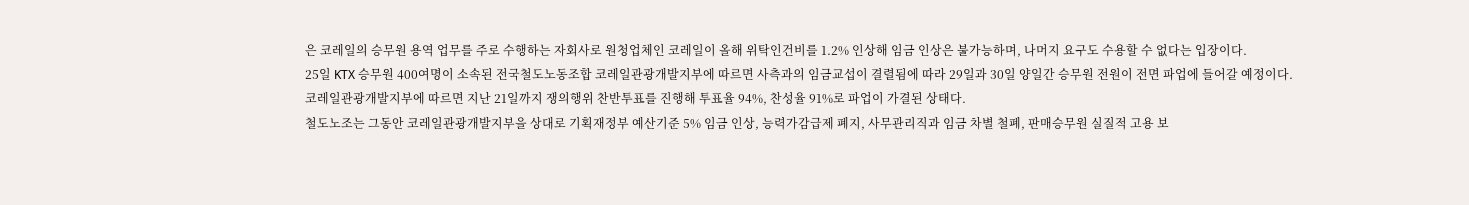은 코레일의 승무원 용역 업무를 주로 수행하는 자회사로 원청업체인 코레일이 올해 위탁인건비를 1.2% 인상해 임금 인상은 불가능하며, 나머지 요구도 수용할 수 없다는 입장이다.
25일 KTX 승무원 400여명이 소속된 전국철도노동조합 코레일관광개발지부에 따르면 사측과의 임금교섭이 결렬됨에 따라 29일과 30일 양일간 승무원 전원이 전면 파업에 들어갈 예정이다.
코레일관광개발지부에 따르면 지난 21일까지 쟁의행위 찬반투표를 진행해 투표율 94%, 찬성율 91%로 파업이 가결된 상태다.
철도노조는 그동안 코레일관광개발지부을 상대로 기획재정부 예산기준 5% 임금 인상, 능력가감급제 폐지, 사무관리직과 임금 차별 철폐, 판매승무원 실질적 고용 보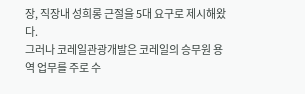장, 직장내 성희롱 근절을 5대 요구로 제시해왔다.
그러나 코레일관광개발은 코레일의 승무원 용역 업무를 주로 수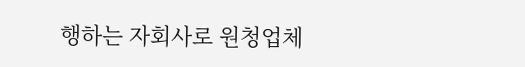행하는 자회사로 원청업체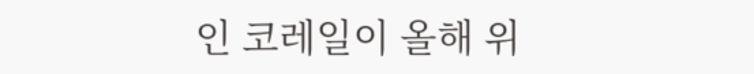인 코레일이 올해 위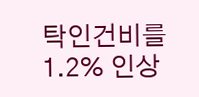탁인건비를 1.2% 인상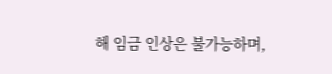해 임금 인상은 불가능하며,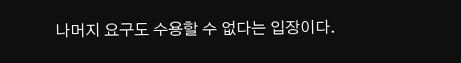나머지 요구도 수용할 수 없다는 입장이다.